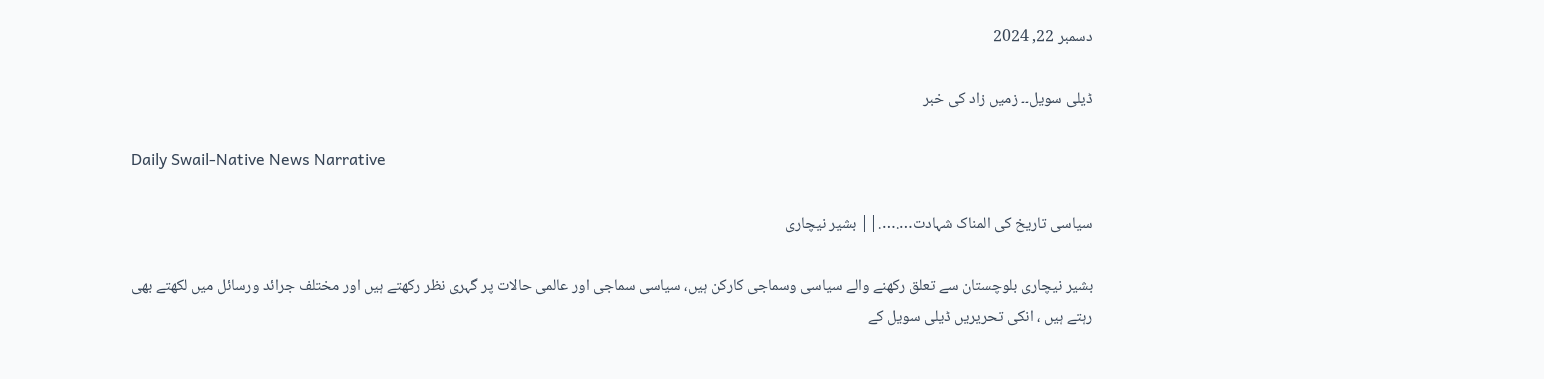دسمبر 22, 2024

ڈیلی سویل۔۔ زمیں زاد کی خبر

Daily Swail-Native News Narrative

سیاسی تاریخ کی المناک شہادت….….|| بشیر نیچاری

بشیر نیچاری بلوچستان سے تعلق رکھنے والے سیاسی وسماجی کارکن ہیں، سیاسی سماجی اور عالمی حالات پر گہری نظر رکھتے ہیں اور مختلف جرائد ورسائل میں لکھتے بھی رہتے ہیں ، انکی تحریریں ڈیلی سویل کے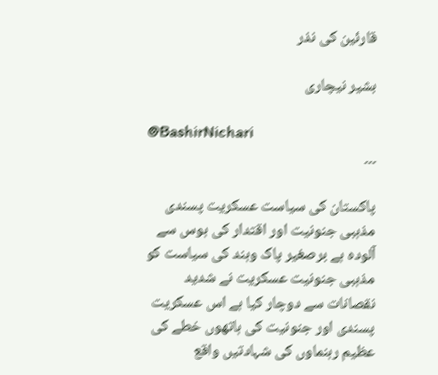قارئین کی نذر

بشیر نیچاری

@BashirNichari
۔۔۔

پاکستان کی سیاست عسکریت پسندی مذہبی جنونیت اور اقتدار کی ہوس سے آلودہ ہے برصغیر پاک وہند کی سیاست کو مذہبی جنونیت عسکریت نے شدید نقصانات سے دوچار کیا ہے اس عسکریت پسندی اور جنونیت کی ہاتھوں خطے کی عظیم رہنماوں کی شہادتیں واقع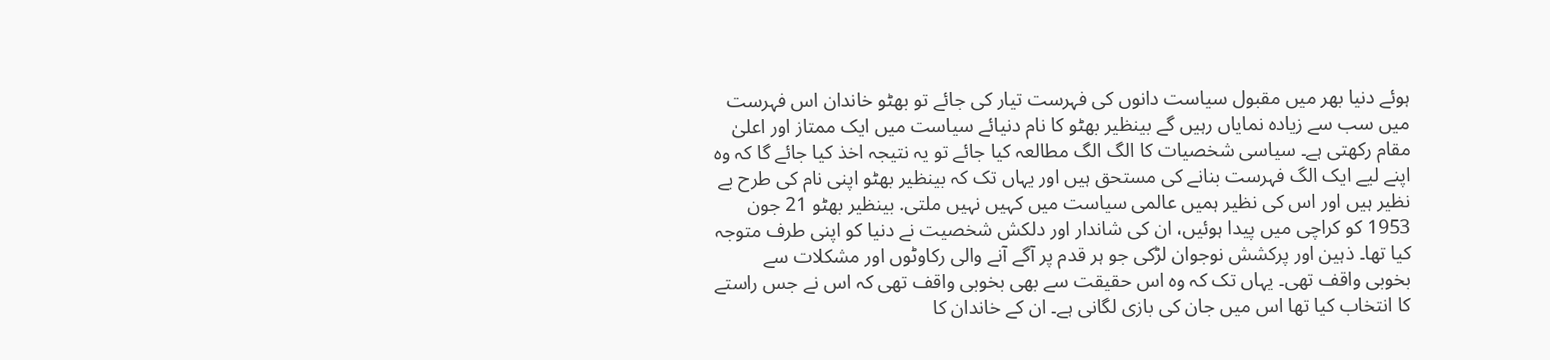ہوئے دنیا بھر میں مقبول سیاست دانوں کی فہرست تیار کی جائے تو بھٹو خاندان اس فہرست میں سب سے زیادہ نمایاں رہیں گے بینظیر بھٹو کا نام دنیائے سیاست میں ایک ممتاز اور اعلیٰ مقام رکھتی ہے۔ سیاسی شخصیات کا الگ الگ مطالعہ کیا جائے تو یہ نتیجہ اخذ کیا جائے گا کہ وہ اپنے لیے ایک الگ فہرست بنانے کی مستحق ہیں اور یہاں تک کہ بینظیر بھٹو اپنی نام کی طرح بے نظیر ہیں اور اس کی نظیر ہمیں عالمی سیاست میں کہیں نہیں ملتی. بینظیر بھٹو 21 جون 1953 کو کراچی میں پیدا ہوئیں، ان کی شاندار اور دلکش شخصیت نے دنیا کو اپنی طرف متوجہ کیا تھا۔ ذہین اور پرکشش نوجوان لڑکی جو ہر قدم پر آگے آنے والی رکاوٹوں اور مشکلات سے بخوبی واقف تھی۔ یہاں تک کہ وہ اس حقیقت سے بھی بخوبی واقف تھی کہ اس نے جس راستے کا انتخاب کیا تھا اس میں جان کی بازی لگانی ہے۔ ان کے خاندان کا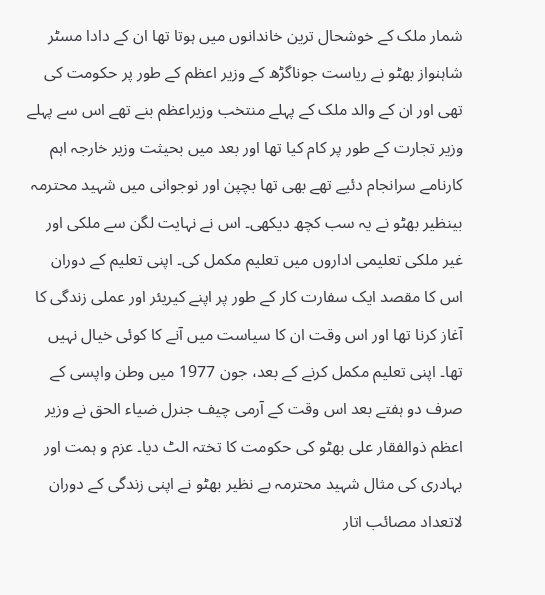شمار ملک کے خوشحال ترین خاندانوں میں ہوتا تھا ان کے دادا مسٹر شاہنواز بھٹو نے ریاست جوناگڑھ کے وزیر اعظم کے طور پر حکومت کی تھی اور ان کے والد ملک کے پہلے منتخب وزیراعظم بنے تھے اس سے پہلے وزیر تجارت کے طور پر کام کیا تھا اور بعد میں بحیثت وزیر خارجہ اہم کارنامے سرانجام دئیے تھے بھی تھا بچپن اور نوجوانی میں شہید محترمہ بینظیر بھٹو نے یہ سب کچھ دیکھی۔ اس نے نہایت لگن سے ملکی اور غیر ملکی تعلیمی اداروں میں تعلیم مکمل کی۔ اپنی تعلیم کے دوران اس کا مقصد ایک سفارت کار کے طور پر اپنے کیریئر اور عملی زندگی کا آغاز کرنا تھا اور اس وقت ان کا سیاست میں آنے کا کوئی خیال نہیں تھا۔ اپنی تعلیم مکمل کرنے کے بعد، جون 1977 میں وطن واپسی کے صرف دو ہفتے بعد اس وقت کے آرمی چیف جنرل ضیاء الحق نے وزیر اعظم ذوالفقار علی بھٹو کی حکومت کا تختہ الٹ دیا۔ عزم و ہمت اور بہادری کی مثال شہید محترمہ بے نظیر بھٹو نے اپنی زندگی کے دوران لاتعداد مصائب اتار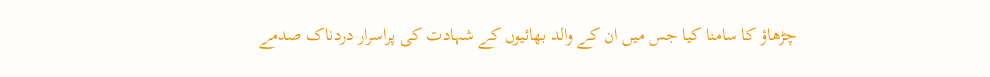چڑھاؤ کا سامنا کیا جس میں ان کے والد بھائیوں کے شہادت کی پراسرار دردناک صدمے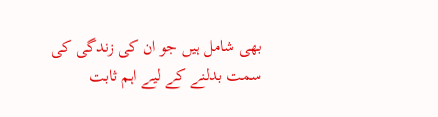بھی شامل ہیں جو ان کی زندگی کی سمت بدلنے کے لیے اہم ثابت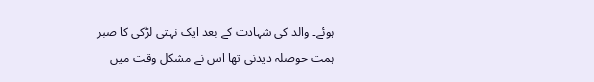ہوئے۔ والد کی شہادت کے بعد ایک نہتی لڑکی کا صبر ہمت حوصلہ دیدنی تھا اس نے مشکل وقت میں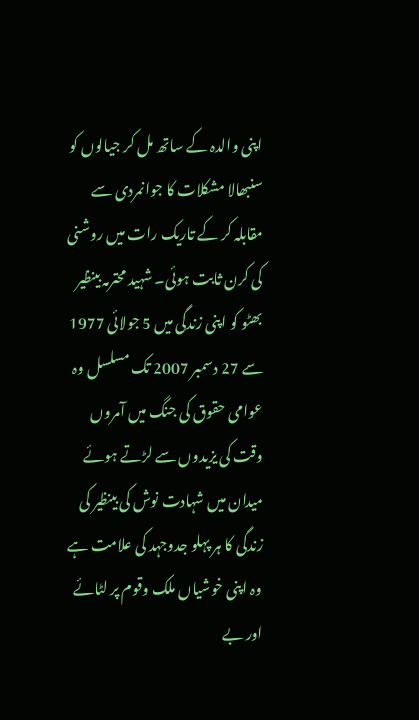اپنی والدہ کے ساتھ مل کر جیالوں کو سنبھالا مشکلات کا جوانمردی سے مقابلہ کر کے تاریک رات میں روشنی کی کرن ثابت ہوئی۔ شہید محترمہ بینظیر بھٹو کو اپنی زندگی میں 5 جولائی 1977 سے 27 دسمبر 2007 تک مسلسل وہ عوامی حقوق کی جنگ میں آمروں وقت کی یزیدوں سے لڑتے ہوئے میدان میں شہادت نوش کی بینظیر کی زندگی کا ہر پہلو جدوجہد کی علامت ہے وہ اپنی خوشیاں ملک وقوم پر لٹائے اور بے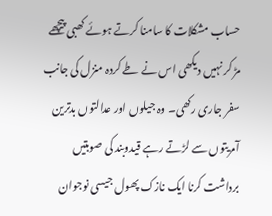حساب مشکلات کا سامنا کرتے ہوئے کھبی پیچھے مڑ کر نہیں دیکھی اس نے طے کردہ منزل کی جانب سفر جاری رکھی۔ وہ جیلوں اور عدالتوں بدترین آمریتوں سے لڑتے رہے قیدوبند کی صوبتیں برداشت کرنا ایک نازک پھول جیسی نوجوان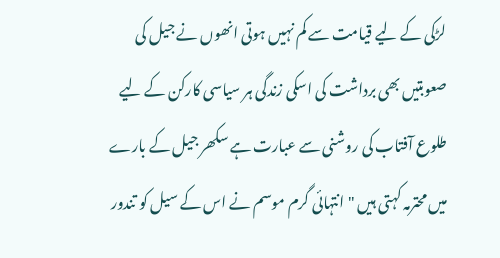لڑکی کے لیے قیامت سے کم نہیں ہوتی انھوں نے جیل کی صعوبتیں بھی برداشت کی اسکی زندگی ہر سیاسی کارکن کے لیے طلوع آفتاب کی روشنی سے عبارت ہے سکھر جیل کے بارے میں محترمہ کہتی ہیں "انتہائی گرم موسم نے اس کے سیل کو تندور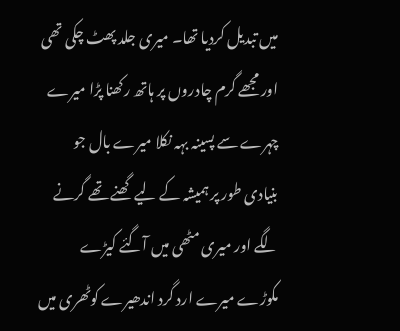میں تبدیل کردیا تھا۔ میری جلد پھٹ چکی تھی اور مجھے گرم چادروں پر ہاتھ رکھنا پڑا میرے چہرے سے پسینہ بہہ نکلا میرے بال جو بنیادی طور پر ہمیشہ کے لیے گھنے تھے گرنے لگے اور میری مٹھی میں آگئے کیڑے مکوڑے میرے ارد گرد اندھیرے کوٹھری میں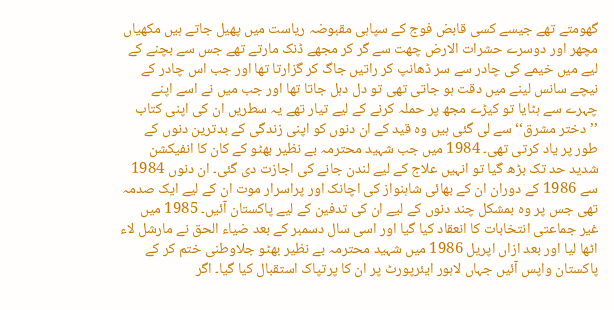گھومتے تھے جیسے کسی قابض فوج کے سپاہی مقبوضہ ریاست میں پھیل جاتے ہیں مکھیاں مچھر اور دوسرے حشرات الارض چھت سے گر کر مجھے ڈنک مارتے تھے جس سے بچنے کے لیے میں خیمے کی چادر سے سر ڈھانپ کر راتیں جاگ کر گزارتا تھا اور جب اس چادر کے نیچے سانس لینے میں دقت ہو جاتی تھی تو دل دہل جاتا تھا اور جب میں نے اسے اپنے چہرے سے ہٹایا تو کیڑے مجھ پر حملہ کرنے کے لیے تیار تھے یہ سطریں ان کی اپنی کتاب ’’دختر مشرق‘‘ سے لی گئی ہیں وہ قید کے ان دنوں کو اپنی زندگی کے بدترین دنوں کے طور پر یاد کرتی تھی۔ 1984 میں جب شہید محترمہ بے نظیر بھٹو کے کان کا انفیکشن شدید حد تک بڑھ گیا تو انہیں علاج کے لیے لندن جانے کی اجازت دی گئی۔ ان دنوں 1984 سے 1986 کے دوران ان کے بھائی شاہنواز کی اچانک اور پراسرار موت ان کے لیے ایک صدمہ تھی جس پر وہ بمشکل چند دنوں کے لیے ان کی تدفین کے لیے پاکستان آئیں۔ 1985 میں غیر جماعتی انتخابات کا انعقاد کیا گیا اور اسی سال دسمبر کے بعد ضیاء الحق نے مارشل لاء اٹھا لیا اور بعد ازاں اپریل 1986 میں شہید محترمہ بے نظیر بھٹو جلاوطنی ختم کر کے پاکستان واپس آئیں جہاں لاہور ایئرپورٹ پر ان کا پرتپاک استقبال کیا گیا۔ اگر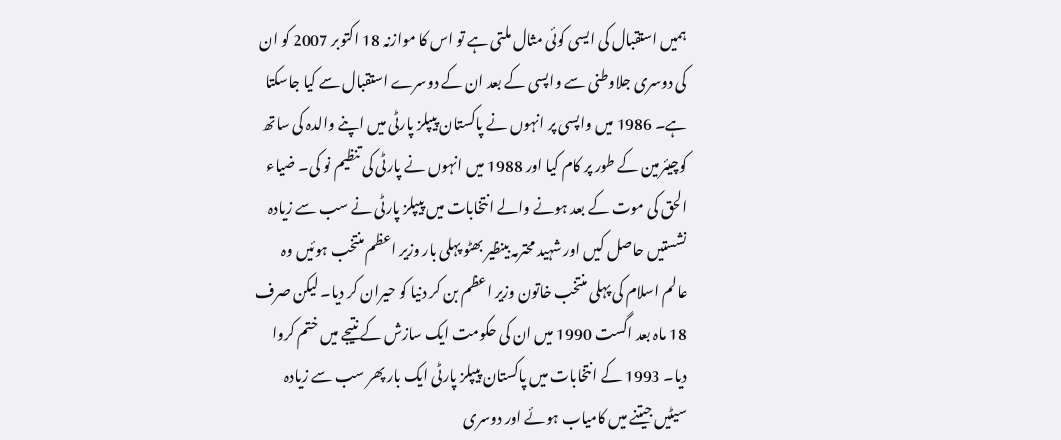ہمیں استقبال کی ایسی کوئی مثال ملتی ہے تو اس کا موازنہ 18 اکتوبر 2007 کو ان کی دوسری جلاوطنی سے واپسی کے بعد ان کے دوسرے استقبال سے کیا جاسکتا ہے۔ 1986 میں واپسی پر انہوں نے پاکستان پیپلز پارٹی میں اپنے والدہ کی ساتھ کوچیئرمین کے طور پر کام کیا اور 1988 میں انہوں نے پارٹی کی تنظیم نو کی۔ ضیاء الحق کی موت کے بعد ہونے والے انتخابات میں پیپلز پارٹی نے سب سے زیادہ نشستیں حاصل کیں اور شہید محترمہ بینظیر بھٹو پہلی بار وزیر اعظم منتخب ہوئیں وہ عالم اسلام کی پہلی منتخب خاتون وزیر اعظم بن کر دنیا کو حیران کر دیا۔ لیکن صرف 18 ماہ بعد اگست 1990 میں ان کی حکومت ایک سازش کے نتیجے میں ختم کروا دیا۔ 1993 کے انتخابات میں پاکستان پیپلز پارٹی ایک بار پھر سب سے زیادہ سیٹیں جیتنے میں کامیاب ہوئے اور دوسری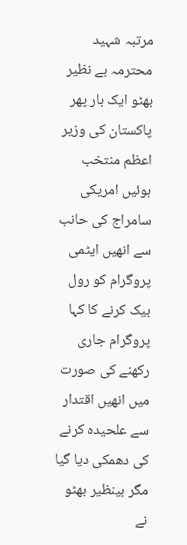مرتبہ شہید محترمہ بے نظیر بھٹو ایک بار پھر پاکستان کی وزیر اعظم منتخب ہوئیں امریکی سامراج کی حانب سے انھیں ایٹمی پروگرام کو رول بیک کرنے کا کہا پروگرام جاری رکھنے کی صورت میں انھیں اقتدار سے علحیدہ کرنے کی دھمکی دیا گیا مگر بینظیر بھٹو نے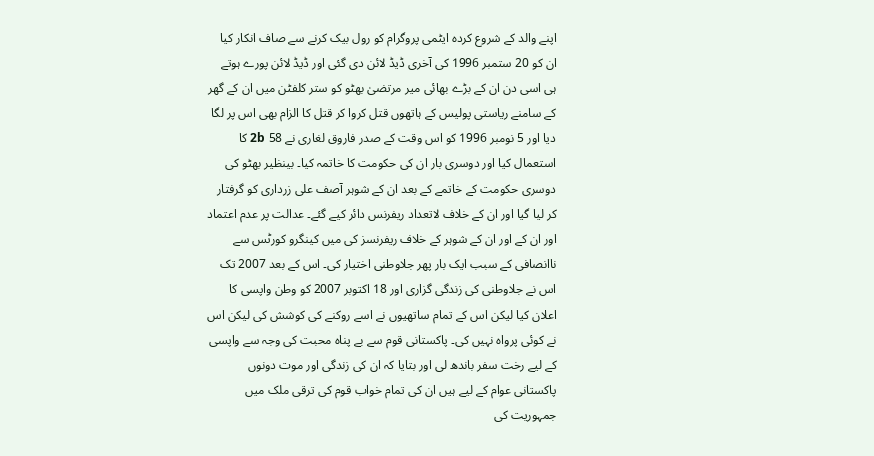اپنے والد کے شروع کردہ ایٹمی پروگرام کو رول بیک کرنے سے صاف انکار کیا ان کو 20 ستمبر 1996 کی آخری ڈیڈ لائن دی گئی اور ڈیڈ لائن پورے ہوتے ہی اسی دن ان کے بڑے بھائی میر مرتضیٰ بھٹو کو ستر کلفٹن میں ان کے گھر کے سامنے ریاستی پولیس کے ہاتھوں قتل کروا کر قتل کا الزام بھی اس پر لگا دیا اور 5 نومبر 1996 کو اس وقت کے صدر فاروق لغاری نے 58 2b کا استعمال کیا اور دوسری بار ان کی حکومت کا خاتمہ کیا۔ بینظیر بھٹو کی دوسری حکومت کے خاتمے کے بعد ان کے شوہر آصف علی زرداری کو گرفتار کر لیا گیا اور ان کے خلاف لاتعداد ریفرنس دائر کیے گئے۔ عدالت پر عدم اعتماد اور ان کے اور ان کے شوہر کے خلاف ریفرنسز کی میں کینگرو کورٹس سے ناانصافی کے سبب ایک بار پھر جلاوطنی اختیار کی۔ اس کے بعد 2007 تک اس نے جلاوطنی کی زندگی گزاری اور 18 اکتوبر 2007 کو وطن واپسی کا اعلان کیا لیکن اس کے تمام ساتھیوں نے اسے روکنے کی کوشش کی لیکن اس نے کوئی پرواہ نہیں کی۔ پاکستانی قوم سے بے پناہ محبت کی وجہ سے واپسی کے لیے رخت سفر باندھ لی اور بتایا کہ ان کی زندگی اور موت دونوں پاکستانی عوام کے لیے ہیں ان کی تمام خواب قوم کی ترقی ملک میں جمہوریت کی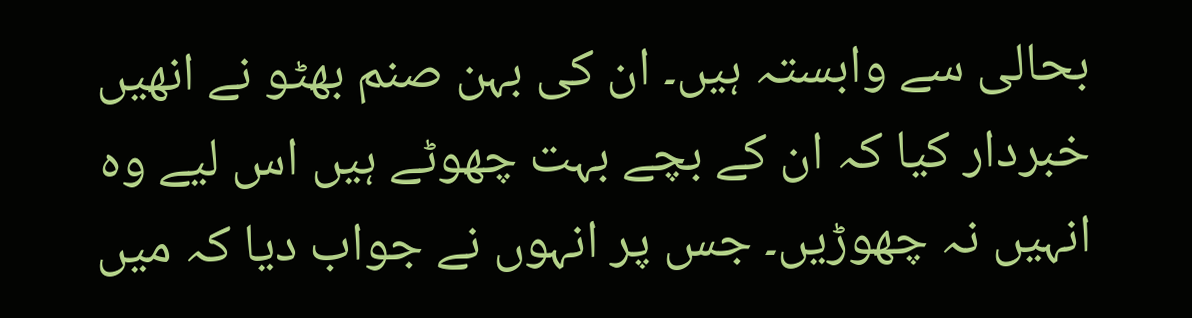بحالی سے وابستہ ہیں۔ ان کی بہن صنم بھٹو نے انھیں خبردار کیا کہ ان کے بچے بہت چھوٹے ہیں اس لیے وہ انہیں نہ چھوڑیں۔ جس پر انہوں نے جواب دیا کہ میں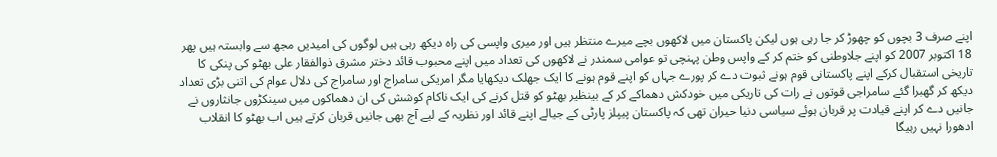اپنے صرف 3 بچوں کو چھوڑ کر جا رہی ہوں لیکن پاکستان میں لاکھوں بچے میرے منتظر ہیں اور میری واپسی کی راہ دیکھ رہی ہیں لوگوں کی امیدیں مجھ سے وابستہ ہیں پھر 18 اکتوبر 2007 کو اپنے جلاوطنی کو ختم کر کے واپس وطن پہنچی تو عوامی سمندر نے لاکھوں کی تعداد میں اپنے محبوب قائد دختر مشرق ذوالفقار علی بھٹو کی پنکی کا تاریخی استقبال کرکے اپنے پاکستانی قوم ہونے ثبوت دے کر پورے جہاں کو اپنے قوم ہونے کا ایک جھلک دیکھایا مگر امریکی سامراج اور سامراج کی دلال عوام کی اتنی بڑی تعداد دیکھ کر گھبرا گئے سامراجی قوتوں نے رات کی تاریکی میں خودکش دھماکے کر کے بینظیر بھٹو کو قتل کرنے کی ایک ناکام کوشش کی ان دھماکوں میں سینکڑوں جانثاروں نے جانیں دے کر اپنے قیادت پر قربان ہوئے سیاسی دنیا حیران تھی کہ پاکستان پیپلز پارٹی کے جیالے اپنے قائد اور نظریہ کے لیے آج بھی جانیں قربان کرتے ہیں اب بھٹو کا انقلاب ادھورا نہیں رہیگا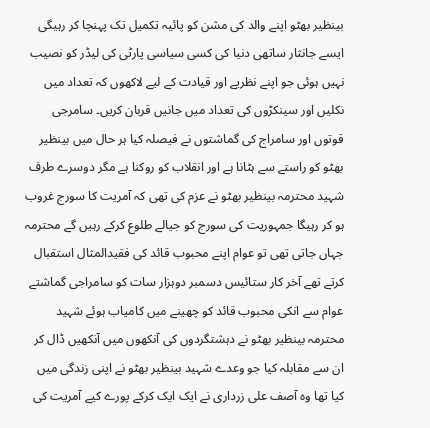بینظیر بھٹو اپنے والد کی مشن کو پائیہ تکمیل تک پہنچا کر رہیگی ایسے جانثار ساتھی دنیا کی کسی سیاسی پارٹی کی لیڈر کو نصیب نہیں ہوئی جو اپنے نظریے اور قیادت کے لیے لاکھوں کہ تعداد میں نکلیں اور سینکڑوں کی تعداد میں جانیں قربان کریں۔ سامرجی قوتوں اور سامراج کی گماشتوں نے فیصلہ کیا ہر حال میں بینظیر بھٹو کو راستے سے ہٹانا ہے اور انقلاب کو روکنا ہے مگر دوسرے طرف شہید محترمہ بینظیر بھٹو نے عزم کی تھی کہ آمریت کا سورج غروب ہو کر رہیگا جمہوریت کی سورج کو جیالے طلوع کرکے رہیں گے محترمہ جہاں جاتی تھی تو عوام اپنے محبوب قائد کی فقیدالمثال استقبال کرتے تھے آخر کار ستائیس دسمبر دوہزار سات کو سامراجی گماشتے عوام سے انکی محبوب قائد کو چھینے میں کامیاب ہوئے شہید محترمہ بینظیر بھٹو نے دہشتگردوں کی آنکھوں میں آنکھیں ڈال کر ان سے مقابلہ کیا جو وعدے شہید بینظیر بھٹو نے اپنی زندگی میں کیا تھا وہ آصف علی زرداری نے ایک ایک کرکے پورے کیے آمریت کی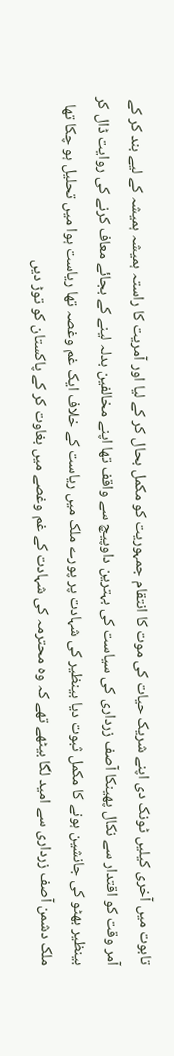تابوت میں آخری کیلیں ٹونک دی اپنے شریک حیات کی موت کا انتقام جمہوریت کو مکمل بحال کر کے لیا اور آمریت کا راستہ ہمیشہ ہمیشہ کے لیے بند کر کے آمر وقت کو اقتدار سے نکال پھینکا آصف زرداری کی سیاست کی بہترین داوپیچ سے واقف تھا اپنے مخالفین بدلہ لینے کے بجائے معاف کرنے کی روایت ڈال کر بینظیر بھٹو کی جانشین ہونے کا مکمل ثبوت دیا بینظیر کی شہادت پر پورے ملک میں ریاست کے خلاف ایک غم وغصہ تھا ریاست ہوا میں تحلیل ہو چکا تھا ملک دشمن آصف زرداری سے امید لگا بیٹھے تھے کہ وہ محترمہ کی شہادت کے غم وغصے میں بغاوت کر کے پاکستان کو توڑ دیں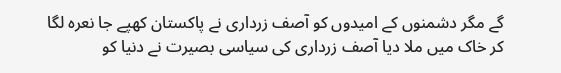گے مگر دشمنوں کے امیدوں کو آصف زرداری نے پاکستان کھپے جا نعرہ لگا کر خاک میں ملا دیا آصف زرداری کی سیاسی بصیرت نے دنیا کو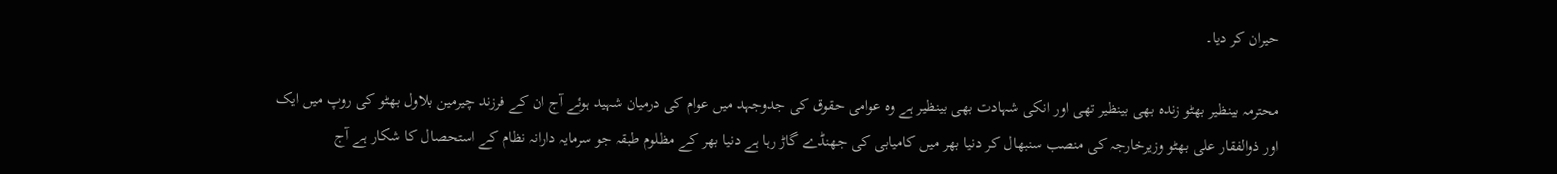حیران کر دیا۔

محترمہ بینظیر بھٹو زندہ بھی بینظیر تھی اور انکی شہادت بھی بینظیر ہے وہ عوامی حقوق کی جدوجہد میں عوام کی درمیان شہید ہوئے آج ان کے فرزند چیرمین بلاول بھٹو کی روپ میں ایک اور ذوالفقار علی بھٹو وزیرخارجہ کی منصب سنبھال کر دنیا بھر میں کامیابی کی جھنڈے گاڑ رہا ہے دنیا بھر کے مظلوم طبقہ جو سرمایہ دارانہ نظام کے استحصال کا شکار ہے آج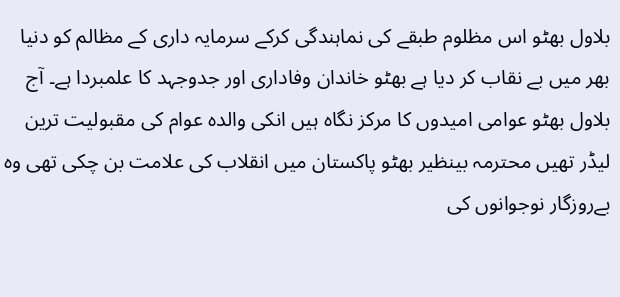بلاول بھٹو اس مظلوم طبقے کی نماہندگی کرکے سرمایہ داری کے مظالم کو دنیا بھر میں بے نقاب کر دیا ہے بھٹو خاندان وفاداری اور جدوجہد کا علمبردا ہے۔ آج بلاول بھٹو عوامی امیدوں کا مرکز نگاہ ہیں انکی والدہ عوام کی مقبولیت ترین لیڈر تھیں محترمہ بینظیر بھٹو پاکستان میں انقلاب کی علامت بن چکی تھی وہ بےروزگار نوجوانوں کی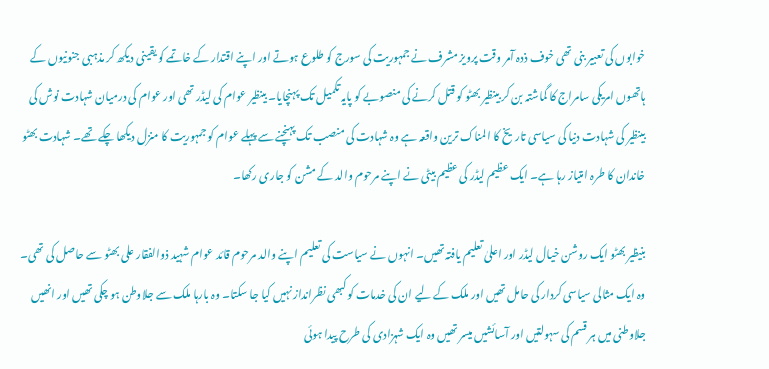خوابوں کی تعبیر بنی تھی خوف ذدہ آمر وقت پرویز مشرف نے جمہوریت کی سورج کو طلوع ہوتے اور اپنے اقتدار کے خاتمے کو یقینی دیکھ کر مذہبی جنونیوں کے ہاتھوں امریکی سامراج کا گماشتہ بن کر بینظیر بھٹو کو قتل کرنے کی منصوبے کو پایہ تکمیل تک پہنچایا۔ بینظیر عوام کی لیڈر تھی اور عوام کی درمیان شہادت نوش کی بینظیر کی شہادت دنیا کی سیاسی تاریخ کا المناک ترین واقعہ ہے وہ شہادت کی منصب تک پہنچنے سے پہلے عوام کو جمہوریت کا منزل دیکھا چکے تھے۔ شہادت بھٹو خاندان کا طرہ امتیاز رہا ہے۔ ایک عظیم لیڈر کی عظیم بیٹی نے اپنے مرحوم والد کے مشن کو جاری رکھا۔

بنیظیر بھٹو ایک روشن خیال لیڈر اور اعلیٰ تعلیم یافتہ تھیں۔ انہوں نے سیاست کی تعلیم اپنے والد مرحوم قائد عوام شہید ذوالفقار علی بھٹو سے حاصل کی تھی۔ وہ ایک مثالی سیاسی کردار کی حامل تھیں اور ملک کے لیے ان کی خدمات کو کبھی نظرانداز نہیں کیا جا سکتا۔ وہ بارہا ملک سے جلاوطن ہو چکی تھیں اور انھیں جلاوطنی میں ہر قسم کی سہولتیں اور آسائشیں میسر تھیں وہ ایک شہزادی کی طرح پیدا ہوئی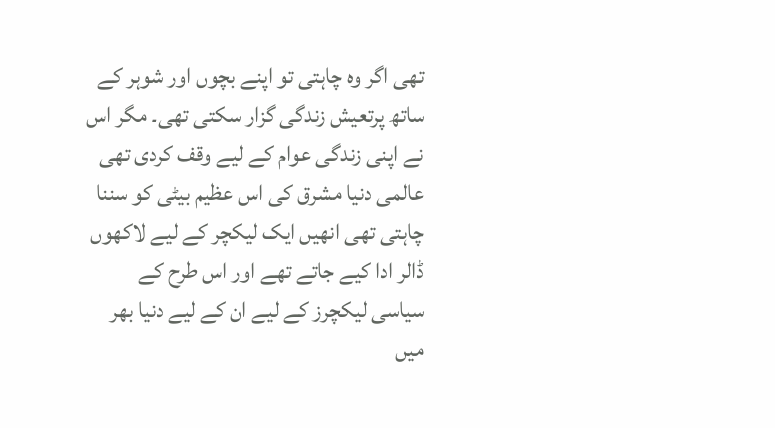تھی اگر وہ چاہتی تو اپنے بچوں اور شوہر کے ساتھ پرتعیش زندگی گزار سکتی تھی۔ مگر اس نے اپنی زندگی عوام کے لیے وقف کردی تھی عالمی دنیا مشرق کی اس عظیم بیٹی کو سننا چاہتی تھی انھیں ایک لیکچر کے لیے لاکھوں ڈالر ادا کیے جاتے تھے اور اس طرح کے سیاسی لیکچرز کے لیے ان کے لیے دنیا بھر میں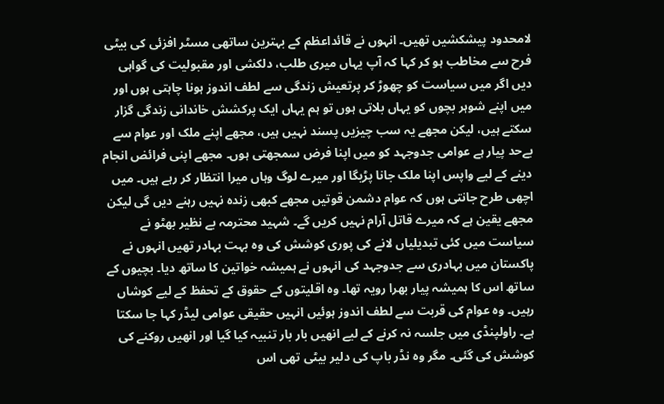لامحدود پیشکشیں تھیں۔ انہوں نے قائداعظم کے بہترین ساتھی مسٹر افزئی کی بیٹی فرح سے مخاطب ہو کر کہا کہ آپ یہاں میری طلب، دلکشی اور مقبولیت کی گواہی دیں اگر میں سیاست کو چھوڑ کر پرتعیش زندگی سے لطف اندوز ہونا چاہتی ہوں اور میں اپنے شوہر بچوں کو یہاں بلاتی ہوں تو ہم یہاں ایک پرکشش خاندانی زندگی گزار سکتے ہیں، لیکن مجھے یہ سب چیزیں پسند نہیں ہیں، مجھے اپنے ملک اور عوام سے بےحد پیار ہے عوامی جدوجہد کو میں اپنا فرض سمجھتی ہوں۔ مجھے اپنی فرائض انجام دینے کے لیے واپس اپنا ملک جانا پڑیگا اور میرے لوگ وہاں میرا انتظار کر رہے ہیں۔ میں اچھی طرح جانتی ہوں کہ عوام دشمن قوتیں مجھے کبھی زندہ نہیں رہنے دیں گی لیکن مجھے یقین ہے کہ میرے قاتل آرام نہیں کریں گے۔ شہید محترمہ بے نظیر بھٹو نے سیاست میں کئی تبدیلیاں لانے کی پوری کوشش کی وہ بہت بہادر تھیں انہوں نے پاکستان میں بہادری سے جدوجہد کی انہوں نے ہمیشہ خواتین کا ساتھ دیا۔ بچیوں کے ساتھ اس کا ہمیشہ پیار بھرا رویہ تھا۔ وہ اقلیتوں کے حقوق کے تحفظ کے لیے کوشاں رہیں۔ وہ عوام کی قربت سے لطف اندوز ہوئیں انہیں حقیقی عوامی لیڈر کہا جا سکتا ہے۔ راولپنڈی میں جلسہ نہ کرنے کے لیے انھیں بار بار تنبیہ کیا گیا اور انھیں روکنے کی کوشش کی گئی۔ مگر وہ نڈر باپ کی دلیر بیٹی تھی اس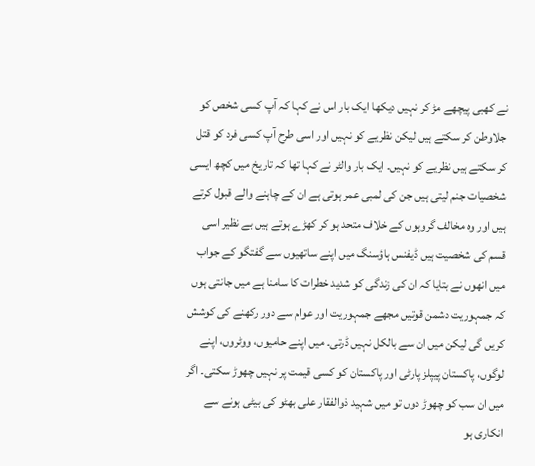نے کھبی پیچھے مڑ کر نہیں دیکھا ایک بار اس نے کہا کہ آپ کسی شخص کو جلاوطن کر سکتے ہیں لیکن نظریے کو نہیں اور اسی طرح آپ کسی فرد کو قتل کر سکتے ہیں نظریے کو نہیں۔ ایک بار والٹر نے کہا تھا کہ تاریخ میں کچھ ایسی شخصیات جنم لیتی ہیں جن کی لمبی عمر ہوتی ہے ان کے چاہنے والے قبول کرتے ہیں اور وہ مخالف گروہوں کے خلاف متحد ہو کر کھڑے ہوتے ہیں بے نظیر اسی قسم کی شخصیت ہیں ڈیفنس ہاؤسنگ میں اپنے ساتھیوں سے گفتگو کے جواب میں انھوں نے بتایا کہ ان کی زندگی کو شدید خطرات کا سامنا ہے میں جانتی ہوں کہ جمہوریت دشمن قوتیں مجھے جمہوریت اور عوام سے دور رکھنے کی کوشش کریں گی لیکن میں ان سے بالکل نہیں ڈرتی۔ میں اپنے حامیوں، ووٹروں، اپنے لوگوں، پاکستان پیپلز پارٹی اور پاکستان کو کسی قیمت پر نہیں چھوڑ سکتی۔ اگر میں ان سب کو چھوڑ دوں تو میں شہید ذوالفقار علی بھٹو کی بیٹی ہونے سے انکاری ہو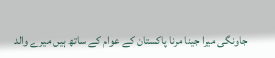جاونگی میرا جینا مرنا پاکستان کے عوام کے ساتھ ہیں میرے والد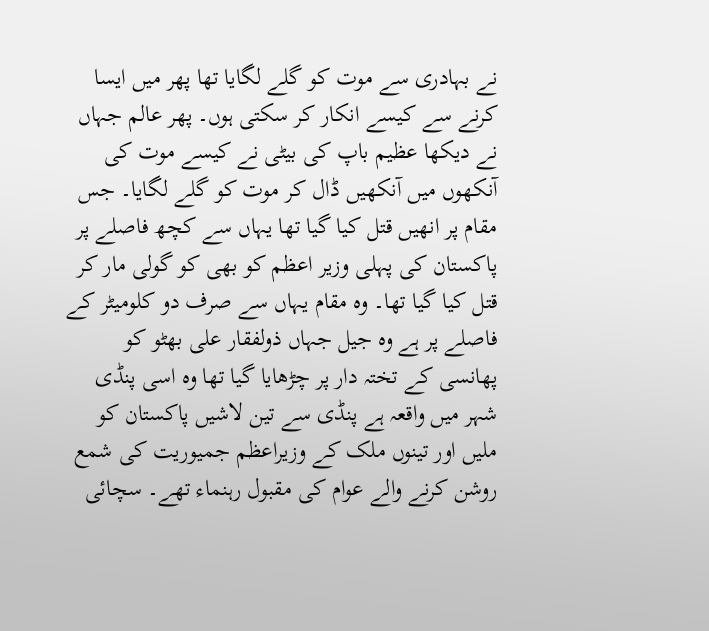نے بہادری سے موت کو گلے لگایا تھا پھر میں ایسا کرنے سے کیسے انکار کر سکتی ہوں۔ پھر عالم جہاں نے دیکھا عظیم باپ کی بیٹی نے کیسے موت کی آنکھوں میں آنکھیں ڈال کر موت کو گلے لگایا۔ جس مقام پر انھیں قتل کیا گیا تھا یہاں سے کچھ فاصلے پر پاکستان کی پہلی وزیر اعظم کو بھی کو گولی مار کر قتل کیا گیا تھا۔ وہ مقام یہاں سے صرف دو کلومیٹر کے فاصلے پر ہے وہ جیل جہاں ذولفقار علی بھٹو کو پھانسی کے تختہ دار پر چڑھایا گیا تھا وہ اسی پنڈی شہر میں واقعہ ہے پنڈی سے تین لاشیں پاکستان کو ملیں اور تینوں ملک کے وزیراعظم جمیوریت کی شمع روشن کرنے والے عوام کی مقبول رہنماء تھے۔ سچائی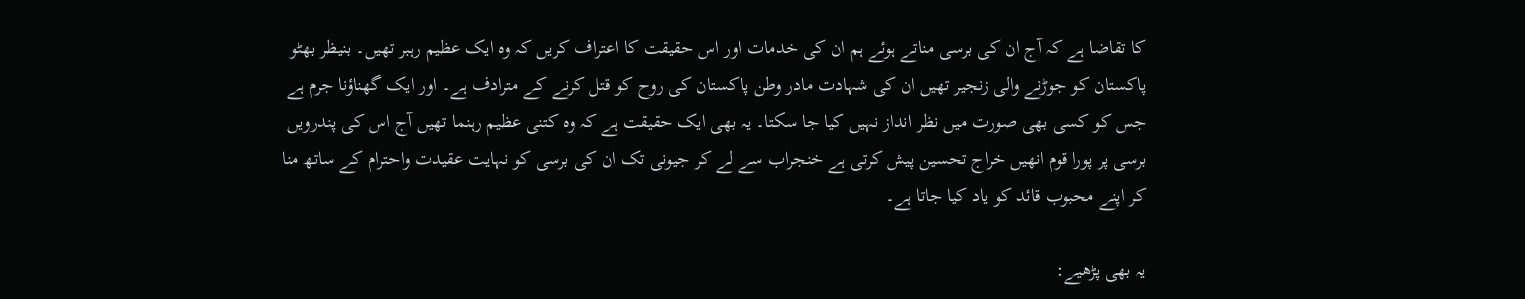کا تقاضا ہے کہ آج ان کی برسی مناتے ہوئے ہم ان کی خدمات اور اس حقیقت کا اعتراف کریں کہ وہ ایک عظیم رہبر تھیں۔ بنیظر بھٹو پاکستان کو جوڑنے والی زنجیر تھیں ان کی شہادت مادر وطن پاکستان کی روح کو قتل کرنے کے مترادف ہے۔ اور ایک گھناؤنا جرم ہے جس کو کسی بھی صورت میں نظر انداز نہیں کیا جا سکتا۔ یہ بھی ایک حقیقت ہے کہ وہ کتنی عظیم رہنما تھیں آج اس کی پندرویں برسی پر پورا قوم انھیں خراج تحسین پیش کرتی ہے خنجراب سے لے کر جیونی تک ان کی برسی کو نہایت عقیدت واحترام کے ساتھ منا کر اپنے محبوب قائد کو یاد کیا جاتا ہے۔

یہ بھی پڑھیے: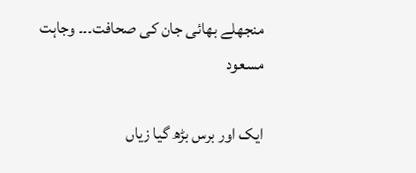منجھلے بھائی جان کی صحافت۔۔۔ وجاہت مسعود

ایک اور برس بڑھ گیا زیاں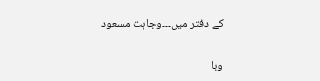کے دفتر میں۔۔۔وجاہت مسعود

وبا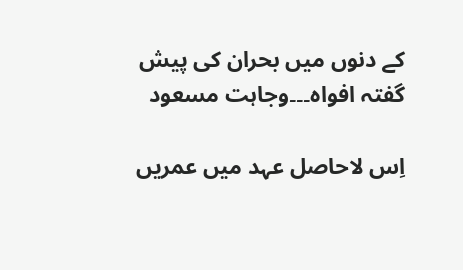کے دنوں میں بحران کی پیش گفتہ افواہ۔۔۔وجاہت مسعود

اِس لاحاصل عہد میں عمریں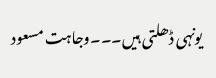یونہی ڈھلتی ہیں۔۔۔وجاہت مسعود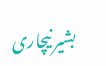بشیر نیچاری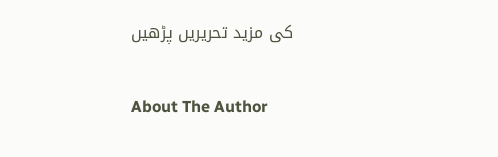کی مزید تحریریں پڑھیں

About The Author